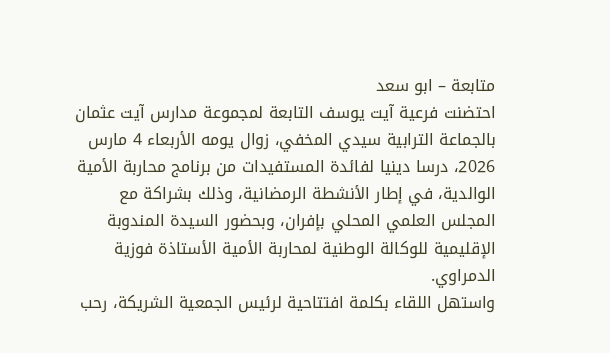متابعة – ابو سعد
احتضنت فرعية آيت يوسف التابعة لمجموعة مدارس آيت عثمان بالجماعة الترابية سيدي المخفي، زوال يومه الأربعاء 4 مارس 2026، درسا دينيا لفائدة المستفيدات من برنامج محاربة الأمية الوالدية، في إطار الأنشطة الرمضانية، وذلك بشراكة مع المجلس العلمي المحلي بإفران، وبحضور السيدة المندوبة الإقليمية للوكالة الوطنية لمحاربة الأمية الأستاذة فوزية الدمراوي.
واستهل اللقاء بكلمة افتتاحية لرئيس الجمعية الشريكة، رحب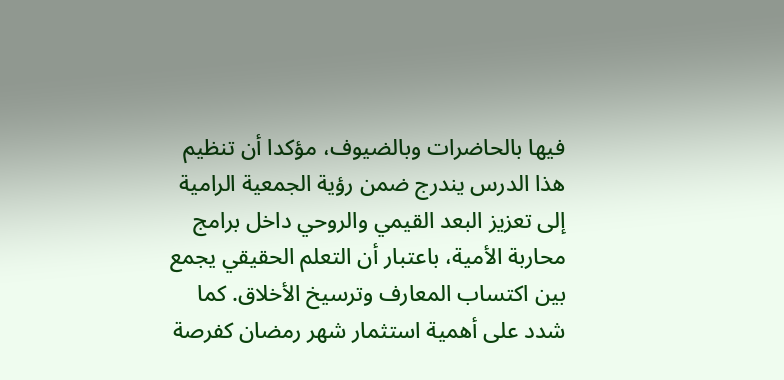فيها بالحاضرات وبالضيوف، مؤكدا أن تنظيم هذا الدرس يندرج ضمن رؤية الجمعية الرامية إلى تعزيز البعد القيمي والروحي داخل برامج محاربة الأمية، باعتبار أن التعلم الحقيقي يجمع بين اكتساب المعارف وترسيخ الأخلاق. كما شدد على أهمية استثمار شهر رمضان كفرصة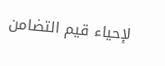لإحياء قيم التضامن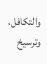والتكافل، وترسيخ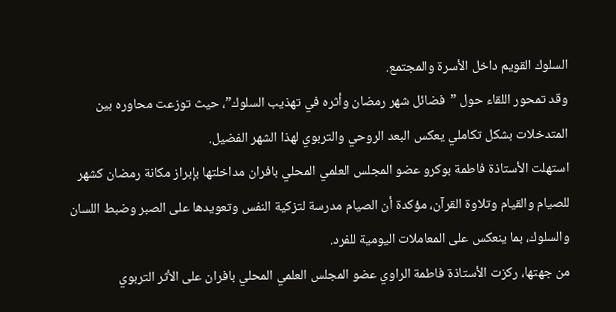السلوك القويم داخل الأسرة والمجتمع.
وقد تمحور اللقاء حول ”فضائل شهر رمضان وأثره في تهذيب السلوك”، حيث توزعت محاوره بين المتدخلات بشكل تكاملي يعكس البعد الروحي والتربوي لهذا الشهر الفضيل.
استهلت الأستاذة فاطمة بوكرو عضو المجلس العلمي المحلي بافران مداخلتها بإبراز مكانة رمضان كشهر للصيام والقيام وتلاوة القرآن، مؤكدة أن الصيام مدرسة لتزكية النفس وتعويدها على الصبر وضبط اللسان والسلوك، بما ينعكس على المعاملات اليومية للفرد.
من جهتها، ركزت الأستاذة فاطمة الراوي عضو المجلس العلمي المحلي بافران على الأثر التربوي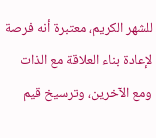للشهر الكريم، معتبرة أنه فرصة لإعادة بناء العلاقة مع الذات ومع الآخرين، وترسيخ قيم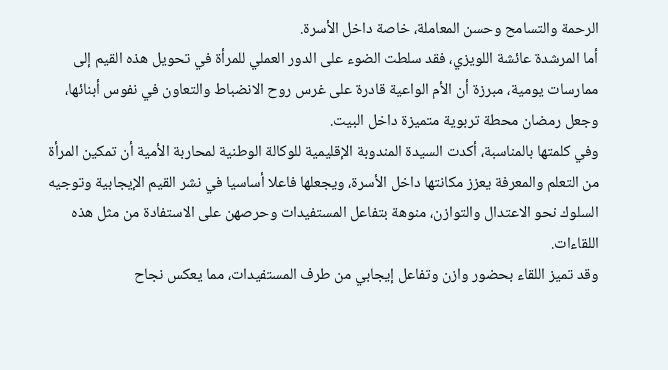الرحمة والتسامح وحسن المعاملة، خاصة داخل الأسرة.
أما المرشدة عائشة اللويزي، فقد سلطت الضوء على الدور العملي للمرأة في تحويل هذه القيم إلى ممارسات يومية، مبرزة أن الأم الواعية قادرة على غرس روح الانضباط والتعاون في نفوس أبنائها، وجعل رمضان محطة تربوية متميزة داخل البيت.
وفي كلمتها بالمناسبة، أكدت السيدة المندوبة الإقليمية للوكالة الوطنية لمحاربة الأمية أن تمكين المرأة من التعلم والمعرفة يعزز مكانتها داخل الأسرة، ويجعلها فاعلا أساسيا في نشر القيم الإيجابية وتوجيه السلوك نحو الاعتدال والتوازن، منوهة بتفاعل المستفيدات وحرصهن على الاستفادة من مثل هذه اللقاءات.
وقد تميز اللقاء بحضور وازن وتفاعل إيجابي من طرف المستفيدات، مما يعكس نجاح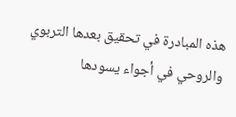هذه المبادرة في تحقيق بعدها التربوي والروحي في أجواء يسودها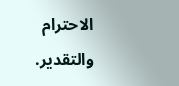الاحترام والتقدير.